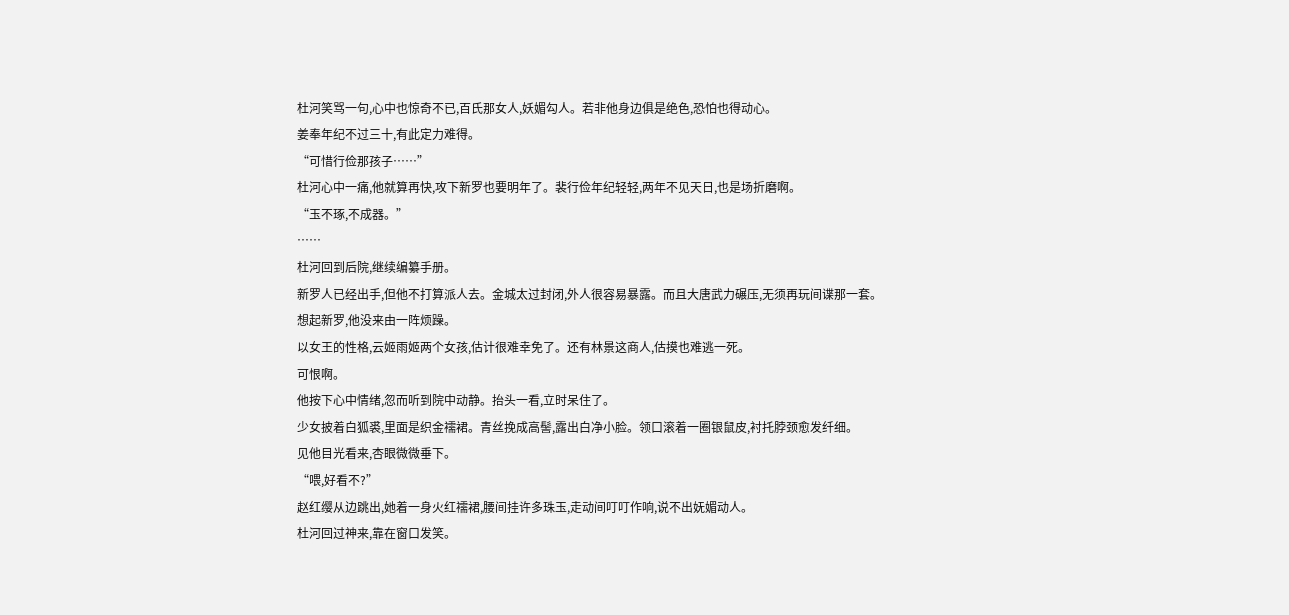杜河笑骂一句,心中也惊奇不已,百氏那女人,妖媚勾人。若非他身边俱是绝色,恐怕也得动心。
姜奉年纪不过三十,有此定力难得。
“可惜行俭那孩子……”
杜河心中一痛,他就算再快,攻下新罗也要明年了。裴行俭年纪轻轻,两年不见天日,也是场折磨啊。
“玉不琢,不成器。”
……
杜河回到后院,继续编纂手册。
新罗人已经出手,但他不打算派人去。金城太过封闭,外人很容易暴露。而且大唐武力碾压,无须再玩间谍那一套。
想起新罗,他没来由一阵烦躁。
以女王的性格,云姬雨姬两个女孩,估计很难幸免了。还有林景这商人,估摸也难逃一死。
可恨啊。
他按下心中情绪,忽而听到院中动静。抬头一看,立时呆住了。
少女披着白狐裘,里面是织金襦裙。青丝挽成高髻,露出白净小脸。领口滚着一圈银鼠皮,衬托脖颈愈发纤细。
见他目光看来,杏眼微微垂下。
“喂,好看不?”
赵红缨从边跳出,她着一身火红襦裙,腰间挂许多珠玉,走动间叮叮作响,说不出妩媚动人。
杜河回过神来,靠在窗口发笑。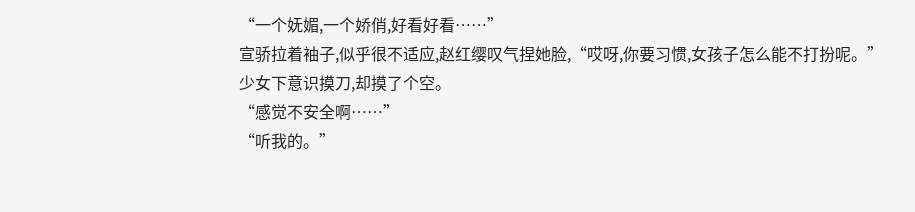“一个妩媚,一个娇俏,好看好看……”
宣骄拉着袖子,似乎很不适应,赵红缨叹气捏她脸,“哎呀,你要习惯,女孩子怎么能不打扮呢。”
少女下意识摸刀,却摸了个空。
“感觉不安全啊……”
“听我的。”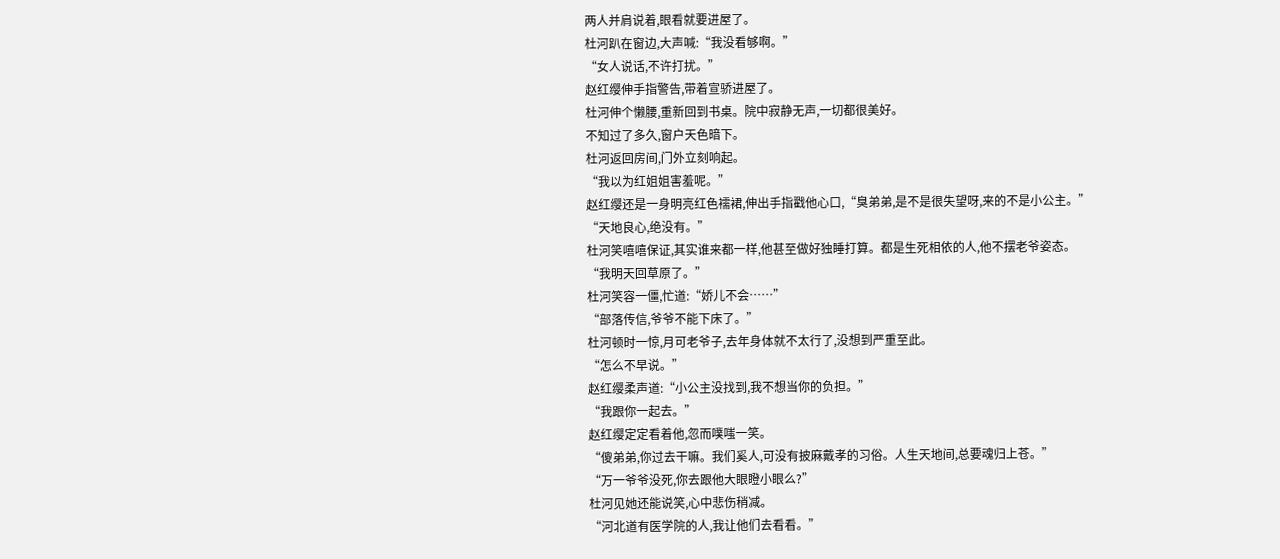两人并肩说着,眼看就要进屋了。
杜河趴在窗边,大声喊:“我没看够啊。”
“女人说话,不许打扰。”
赵红缨伸手指警告,带着宣骄进屋了。
杜河伸个懒腰,重新回到书桌。院中寂静无声,一切都很美好。
不知过了多久,窗户天色暗下。
杜河返回房间,门外立刻响起。
“我以为红姐姐害羞呢。”
赵红缨还是一身明亮红色襦裙,伸出手指戳他心口,“臭弟弟,是不是很失望呀,来的不是小公主。”
“天地良心,绝没有。”
杜河笑嘻嘻保证,其实谁来都一样,他甚至做好独睡打算。都是生死相依的人,他不摆老爷姿态。
“我明天回草原了。”
杜河笑容一僵,忙道:“娇儿不会……”
“部落传信,爷爷不能下床了。”
杜河顿时一惊,月可老爷子,去年身体就不太行了,没想到严重至此。
“怎么不早说。”
赵红缨柔声道:“小公主没找到,我不想当你的负担。”
“我跟你一起去。”
赵红缨定定看着他,忽而噗嗤一笑。
“傻弟弟,你过去干嘛。我们奚人,可没有披麻戴孝的习俗。人生天地间,总要魂归上苍。”
“万一爷爷没死,你去跟他大眼瞪小眼么?”
杜河见她还能说笑,心中悲伤稍减。
“河北道有医学院的人,我让他们去看看。”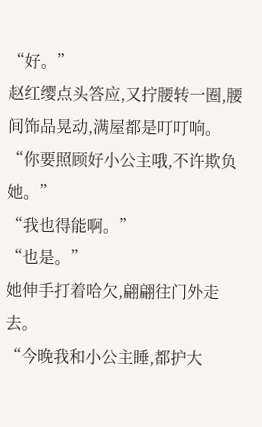“好。”
赵红缨点头答应,又拧腰转一圈,腰间饰品晃动,满屋都是叮叮响。
“你要照顾好小公主哦,不许欺负她。”
“我也得能啊。”
“也是。”
她伸手打着哈欠,翩翩往门外走去。
“今晚我和小公主睡,都护大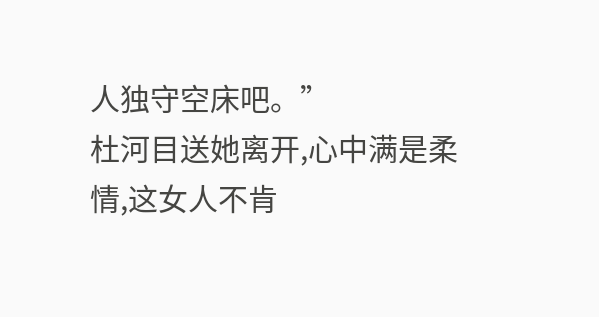人独守空床吧。”
杜河目送她离开,心中满是柔情,这女人不肯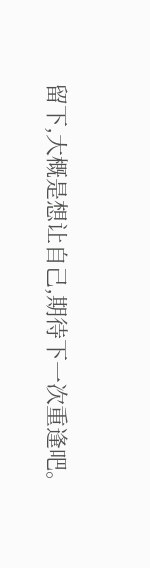留下,大概是想让自己,期待下一次重逢吧。